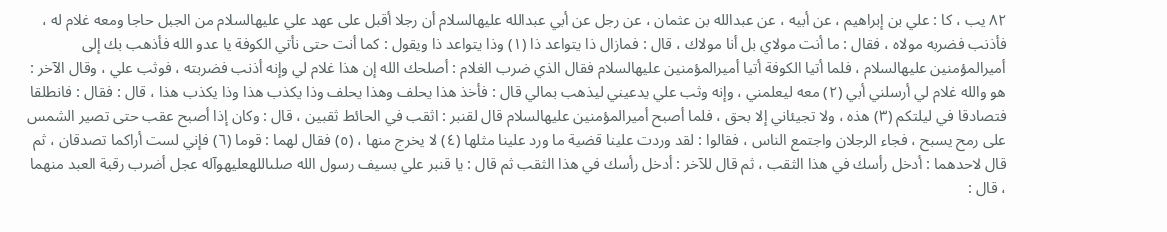٨٢ يب ، كا : علي بن إبراهيم ، عن أبيه ، عن عبدالله بن عثمان ، عن رجل عن أبي عبدالله عليهالسلام أن رجلا أقبل على عهد علي عليهالسلام من الجبل حاجا ومعه غلام له ، فأذنب فضربه مولاه ، فقال : ما أنت مولاي بل أنا مولاك ، قال : فمازال ذا يتواعد ذا (١) وذا يتواعد ذا ويقول : كما أنت حتى نأتي الكوفة يا عدو الله فأذهب بك إلى أميرالمؤمنين عليهالسلام ، فلما أتيا الكوفة أتيا أميرالمؤمنين عليهالسلام فقال الذي ضرب الغلام : أصلحك الله إن هذا غلام لي وإنه أذنب فضربته ، فوثب علي ، وقال الآخر : هو والله غلام لي أرسلني أبي (٢) معه ليعلمني ، وإنه وثب علي يدعيني ليذهب بمالي قال : فأخذ هذا يحلف وهذا يحلف وذا يكذب هذا وذا يكذب هذا ، قال : فقال : فانطلقا فتصادقا في ليلتكم (٣) هذه ، ولا تجيئاني إلا بحق ، فلما أصبح أميرالمؤمنين عليهالسلام قال لقنبر : اثقب في الحائط ثقبين ، قال : وكان إذا أصبح عقب حتى تصير الشمس على رمح يسبح ، فجاء الرجلان واجتمع الناس ، فقالوا : لقد وردت علينا قضية ما ورد علينا مثلها (٤) لا يخرج منها ، (٥) فقال لهما : قوما (٦) فإني لست أراكما تصدقان ، ثم قال لاحدهما : أدخل رأسك في هذا الثقب ، ثم قال للآخر : أدخل رأسك في هذا الثقب ثم قال : يا قنبر علي بسيف رسول الله صلىاللهعليهوآله عجل أضرب رقبة العبد منهما ، قال :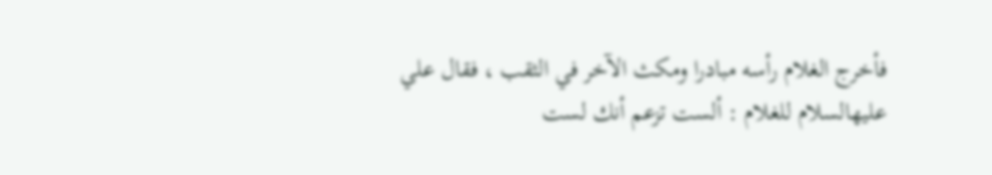فأخرج الغلام رأسه مبادرا ومكث الآخر في الثقب ، فقال علي عليهالسلام للغلام : ألست تزعم أنك لست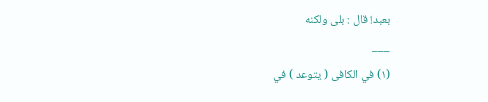بعبد! قال : بلى ولكنه
___
(١) في الكافى ( يتوعد ) في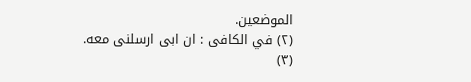الموضعين.
(٢) في الكافى : ان ابى ارسلنى معه.
(٣)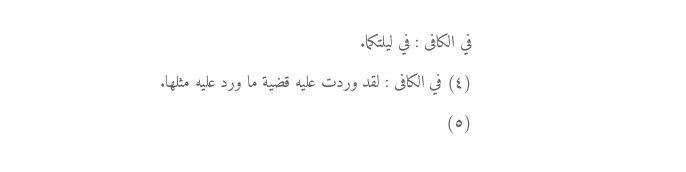في الكافى : في ليلتكما.
(٤) في الكافى : لقد وردت عليه قضية ما ورد عليه مثلها.
(٥)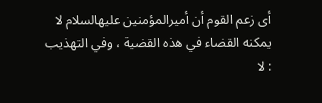أى زعم القوم أن أميرالمؤمنين عليهالسلام لا يمكنه القضاء في هذه القضية ، وفي التهذيب : لا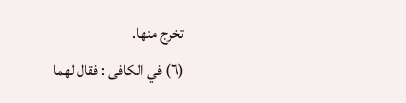تخرج منها.
(٦) في الكافى : فقال لهما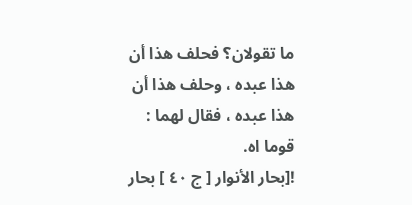ما تقولان؟ فحلف هذا أن هذا عبده ، وحلف هذا أن هذا عبده ، فقال لهما : قوما اه.
![بحار الأنوار [ ج ٤٠ ] بحار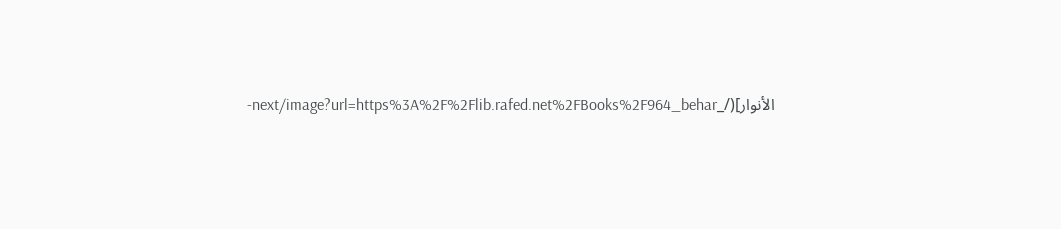الأنوار](/_next/image?url=https%3A%2F%2Flib.rafed.net%2FBooks%2F964_behar-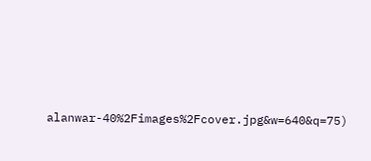alanwar-40%2Fimages%2Fcover.jpg&w=640&q=75)